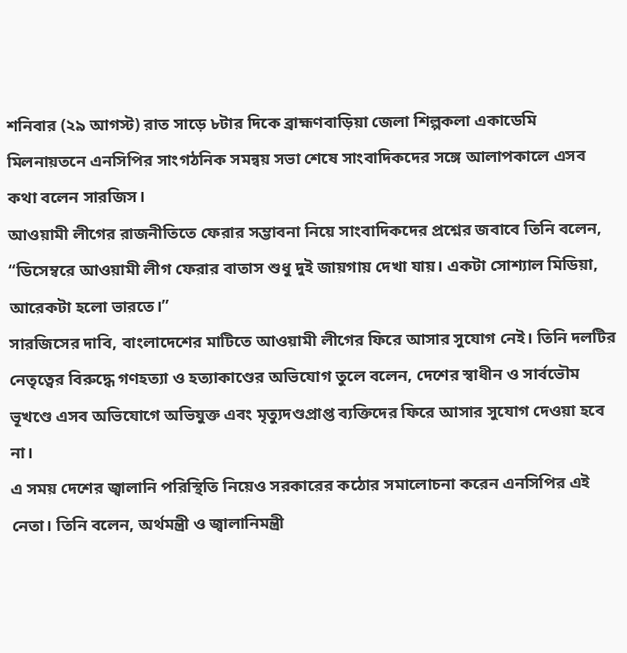শনিবার (২৯ আগস্ট) রাত সাড়ে ৮টার দিকে ব্রাহ্মণবাড়িয়া জেলা শিল্পকলা একাডেমি মিলনায়তনে এনসিপির সাংগঠনিক সমন্বয় সভা শেষে সাংবাদিকদের সঙ্গে আলাপকালে এসব কথা বলেন সারজিস।
আওয়ামী লীগের রাজনীতিতে ফেরার সম্ভাবনা নিয়ে সাংবাদিকদের প্রশ্নের জবাবে তিনি বলেন, “ডিসেম্বরে আওয়ামী লীগ ফেরার বাতাস শুধু দুই জায়গায় দেখা যায়। একটা সোশ্যাল মিডিয়া, আরেকটা হলো ভারতে।”
সারজিসের দাবি, বাংলাদেশের মাটিতে আওয়ামী লীগের ফিরে আসার সুযোগ নেই। তিনি দলটির নেতৃত্বের বিরুদ্ধে গণহত্যা ও হত্যাকাণ্ডের অভিযোগ তুলে বলেন, দেশের স্বাধীন ও সার্বভৌম ভূখণ্ডে এসব অভিযোগে অভিযুক্ত এবং মৃত্যুদণ্ডপ্রাপ্ত ব্যক্তিদের ফিরে আসার সুযোগ দেওয়া হবে না।
এ সময় দেশের জ্বালানি পরিস্থিতি নিয়েও সরকারের কঠোর সমালোচনা করেন এনসিপির এই নেতা। তিনি বলেন, অর্থমন্ত্রী ও জ্বালানিমন্ত্রী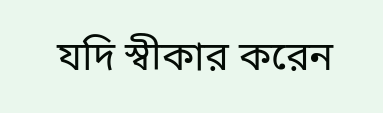যদি স্বীকার করেন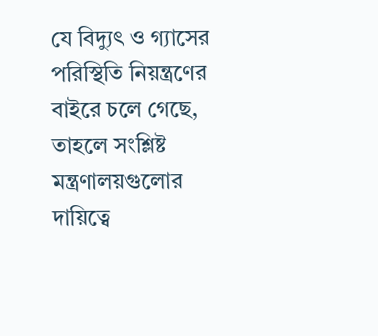যে বিদ্যুৎ ও গ্যাসের পরিস্থিতি নিয়ন্ত্রণের বাইরে চলে গেছে, তাহলে সংশ্লিষ্ট মন্ত্রণালয়গুলোর দায়িত্বে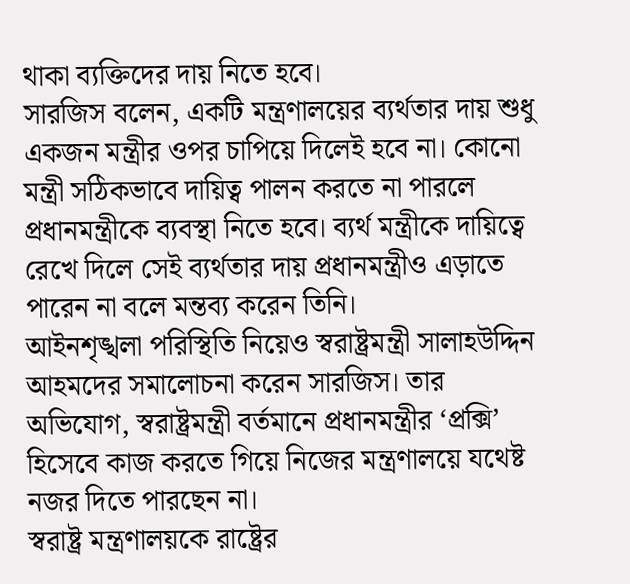থাকা ব্যক্তিদের দায় নিতে হবে।
সারজিস বলেন, একটি মন্ত্রণালয়ের ব্যর্থতার দায় শুধু একজন মন্ত্রীর ওপর চাপিয়ে দিলেই হবে না। কোনো মন্ত্রী সঠিকভাবে দায়িত্ব পালন করতে না পারলে প্রধানমন্ত্রীকে ব্যবস্থা নিতে হবে। ব্যর্থ মন্ত্রীকে দায়িত্বে রেখে দিলে সেই ব্যর্থতার দায় প্রধানমন্ত্রীও এড়াতে পারেন না বলে মন্তব্য করেন তিনি।
আইনশৃঙ্খলা পরিস্থিতি নিয়েও স্বরাষ্ট্রমন্ত্রী সালাহউদ্দিন আহমদের সমালোচনা করেন সারজিস। তার অভিযোগ, স্বরাষ্ট্রমন্ত্রী বর্তমানে প্রধানমন্ত্রীর ‘প্রক্সি’ হিসেবে কাজ করতে গিয়ে নিজের মন্ত্রণালয়ে যথেষ্ট নজর দিতে পারছেন না।
স্বরাষ্ট্র মন্ত্রণালয়কে রাষ্ট্রের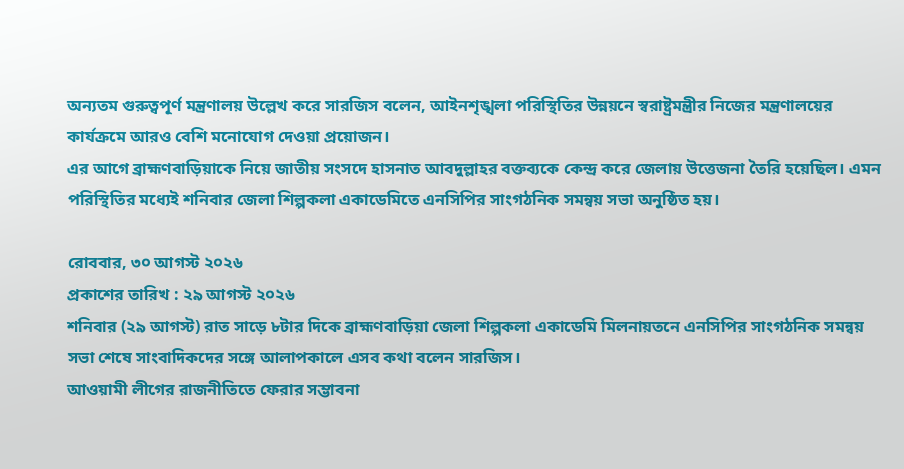অন্যতম গুরুত্বপূর্ণ মন্ত্রণালয় উল্লেখ করে সারজিস বলেন, আইনশৃঙ্খলা পরিস্থিতির উন্নয়নে স্বরাষ্ট্রমন্ত্রীর নিজের মন্ত্রণালয়ের কার্যক্রমে আরও বেশি মনোযোগ দেওয়া প্রয়োজন।
এর আগে ব্রাহ্মণবাড়িয়াকে নিয়ে জাতীয় সংসদে হাসনাত আবদুল্লাহর বক্তব্যকে কেন্দ্র করে জেলায় উত্তেজনা তৈরি হয়েছিল। এমন পরিস্থিতির মধ্যেই শনিবার জেলা শিল্পকলা একাডেমিতে এনসিপির সাংগঠনিক সমন্বয় সভা অনুষ্ঠিত হয়।

রোববার, ৩০ আগস্ট ২০২৬
প্রকাশের তারিখ : ২৯ আগস্ট ২০২৬
শনিবার (২৯ আগস্ট) রাত সাড়ে ৮টার দিকে ব্রাহ্মণবাড়িয়া জেলা শিল্পকলা একাডেমি মিলনায়তনে এনসিপির সাংগঠনিক সমন্বয় সভা শেষে সাংবাদিকদের সঙ্গে আলাপকালে এসব কথা বলেন সারজিস।
আওয়ামী লীগের রাজনীতিতে ফেরার সম্ভাবনা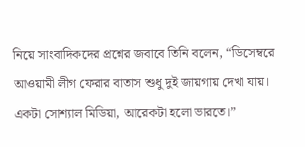নিয়ে সাংবাদিকদের প্রশ্নের জবাবে তিনি বলেন, “ডিসেম্বরে আওয়ামী লীগ ফেরার বাতাস শুধু দুই জায়গায় দেখা যায়। একটা সোশ্যাল মিডিয়া, আরেকটা হলো ভারতে।”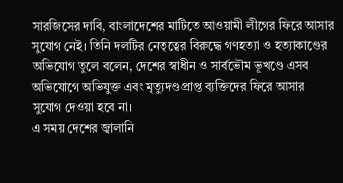সারজিসের দাবি, বাংলাদেশের মাটিতে আওয়ামী লীগের ফিরে আসার সুযোগ নেই। তিনি দলটির নেতৃত্বের বিরুদ্ধে গণহত্যা ও হত্যাকাণ্ডের অভিযোগ তুলে বলেন, দেশের স্বাধীন ও সার্বভৌম ভূখণ্ডে এসব অভিযোগে অভিযুক্ত এবং মৃত্যুদণ্ডপ্রাপ্ত ব্যক্তিদের ফিরে আসার সুযোগ দেওয়া হবে না।
এ সময় দেশের জ্বালানি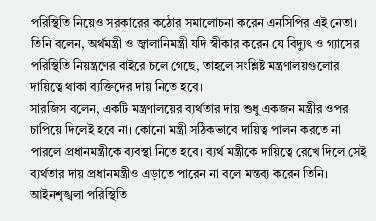পরিস্থিতি নিয়েও সরকারের কঠোর সমালোচনা করেন এনসিপির এই নেতা। তিনি বলেন, অর্থমন্ত্রী ও জ্বালানিমন্ত্রী যদি স্বীকার করেন যে বিদ্যুৎ ও গ্যাসের পরিস্থিতি নিয়ন্ত্রণের বাইরে চলে গেছে, তাহলে সংশ্লিষ্ট মন্ত্রণালয়গুলোর দায়িত্বে থাকা ব্যক্তিদের দায় নিতে হবে।
সারজিস বলেন, একটি মন্ত্রণালয়ের ব্যর্থতার দায় শুধু একজন মন্ত্রীর ওপর চাপিয়ে দিলেই হবে না। কোনো মন্ত্রী সঠিকভাবে দায়িত্ব পালন করতে না পারলে প্রধানমন্ত্রীকে ব্যবস্থা নিতে হবে। ব্যর্থ মন্ত্রীকে দায়িত্বে রেখে দিলে সেই ব্যর্থতার দায় প্রধানমন্ত্রীও এড়াতে পারেন না বলে মন্তব্য করেন তিনি।
আইনশৃঙ্খলা পরিস্থিতি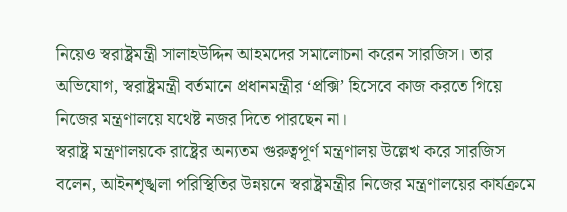নিয়েও স্বরাষ্ট্রমন্ত্রী সালাহউদ্দিন আহমদের সমালোচনা করেন সারজিস। তার অভিযোগ, স্বরাষ্ট্রমন্ত্রী বর্তমানে প্রধানমন্ত্রীর ‘প্রক্সি’ হিসেবে কাজ করতে গিয়ে নিজের মন্ত্রণালয়ে যথেষ্ট নজর দিতে পারছেন না।
স্বরাষ্ট্র মন্ত্রণালয়কে রাষ্ট্রের অন্যতম গুরুত্বপূর্ণ মন্ত্রণালয় উল্লেখ করে সারজিস বলেন, আইনশৃঙ্খলা পরিস্থিতির উন্নয়নে স্বরাষ্ট্রমন্ত্রীর নিজের মন্ত্রণালয়ের কার্যক্রমে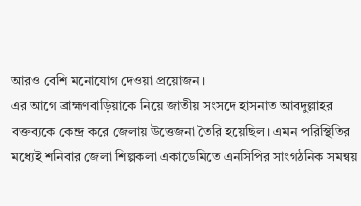আরও বেশি মনোযোগ দেওয়া প্রয়োজন।
এর আগে ব্রাহ্মণবাড়িয়াকে নিয়ে জাতীয় সংসদে হাসনাত আবদুল্লাহর বক্তব্যকে কেন্দ্র করে জেলায় উত্তেজনা তৈরি হয়েছিল। এমন পরিস্থিতির মধ্যেই শনিবার জেলা শিল্পকলা একাডেমিতে এনসিপির সাংগঠনিক সমন্বয়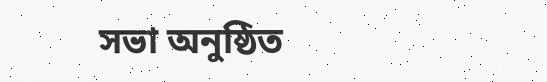সভা অনুষ্ঠিত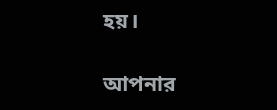হয়।

আপনার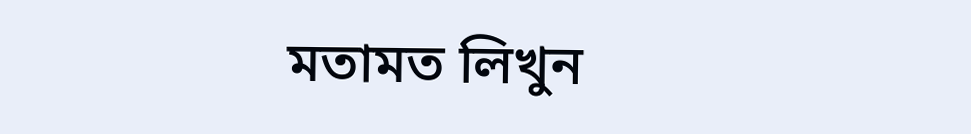মতামত লিখুন